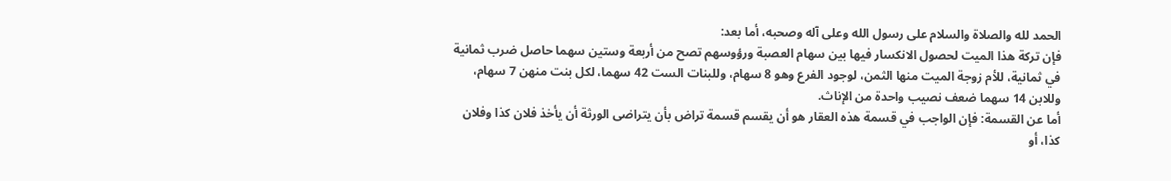الحمد لله والصلاة والسلام على رسول الله وعلى آله وصحبه، أما بعد:
فإن تركة هذا الميت لحصول الانكسار فيها بين سهام العصبة ورؤوسهم تصح من أربعة وستين سهما حاصل ضرب ثمانية في ثمانية، للأم زوجة الميت منها الثمن، لوجود الفرع وهو 8 سهام، وللبنات الست 42 سهما، لكل بنت منهن 7 سهام، وللابن 14 سهما ضعف نصيب واحدة من الإناث.
أما عن القسمة: فإن الواجب في قسمة هذه العقار هو أن يقسم قسمة تراض بأن يتراضى الورثة أن يأخذ فلان كذا وفلان كذا، أو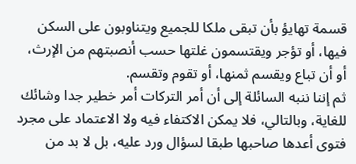قسمة تهايؤ بأن تبقى ملكا للجميع ويتناوبون على السكن فيها، أو تؤجر ويقتسمون غلتها حسب أنصبتهم من الإرث، أو أن تباع ويقسم ثمنها، أو تقوم وتقسم.
ثم إننا ننبه السائلة إلى أن أمر التركات أمر خطير جدا وشائك للغاية، وبالتالي، فلا يمكن الاكتفاء فيه ولا الاعتماد على مجرد فتوى أعدها صاحبها طبقا لسؤال ورد عليه، بل لا بد من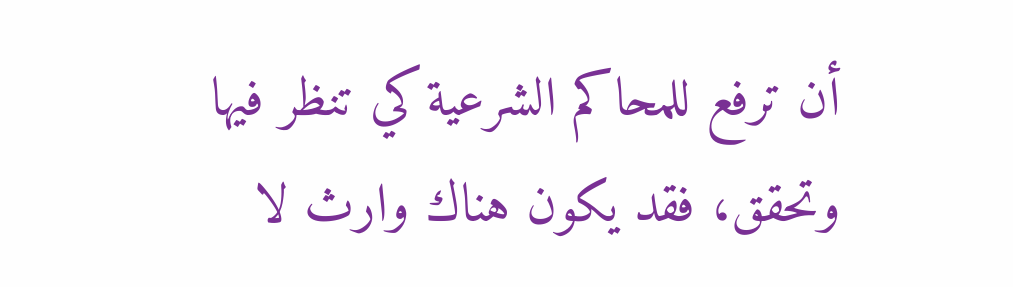أن ترفع للمحاكم الشرعية كي تنظر فيها وتحقق، فقد يكون هناك وارث لا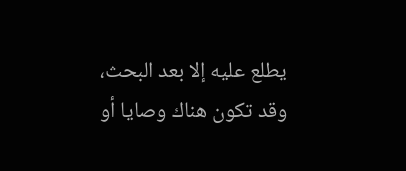يطلع عليه إلا بعد البحث، وقد تكون هناك وصايا أو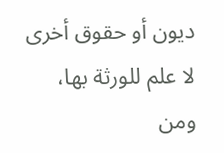ديون أو حقوق أخرى لا علم للورثة بها، ومن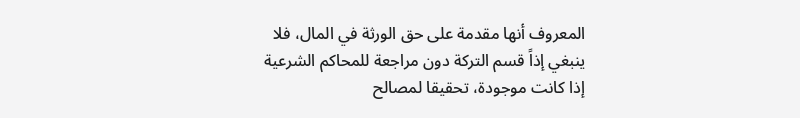المعروف أنها مقدمة على حق الورثة في المال، فلا ينبغي إذاً قسم التركة دون مراجعة للمحاكم الشرعية إذا كانت موجودة، تحقيقا لمصالح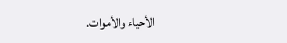الأحياء والأموات.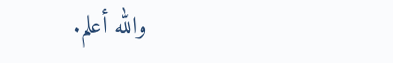والله أعلم.